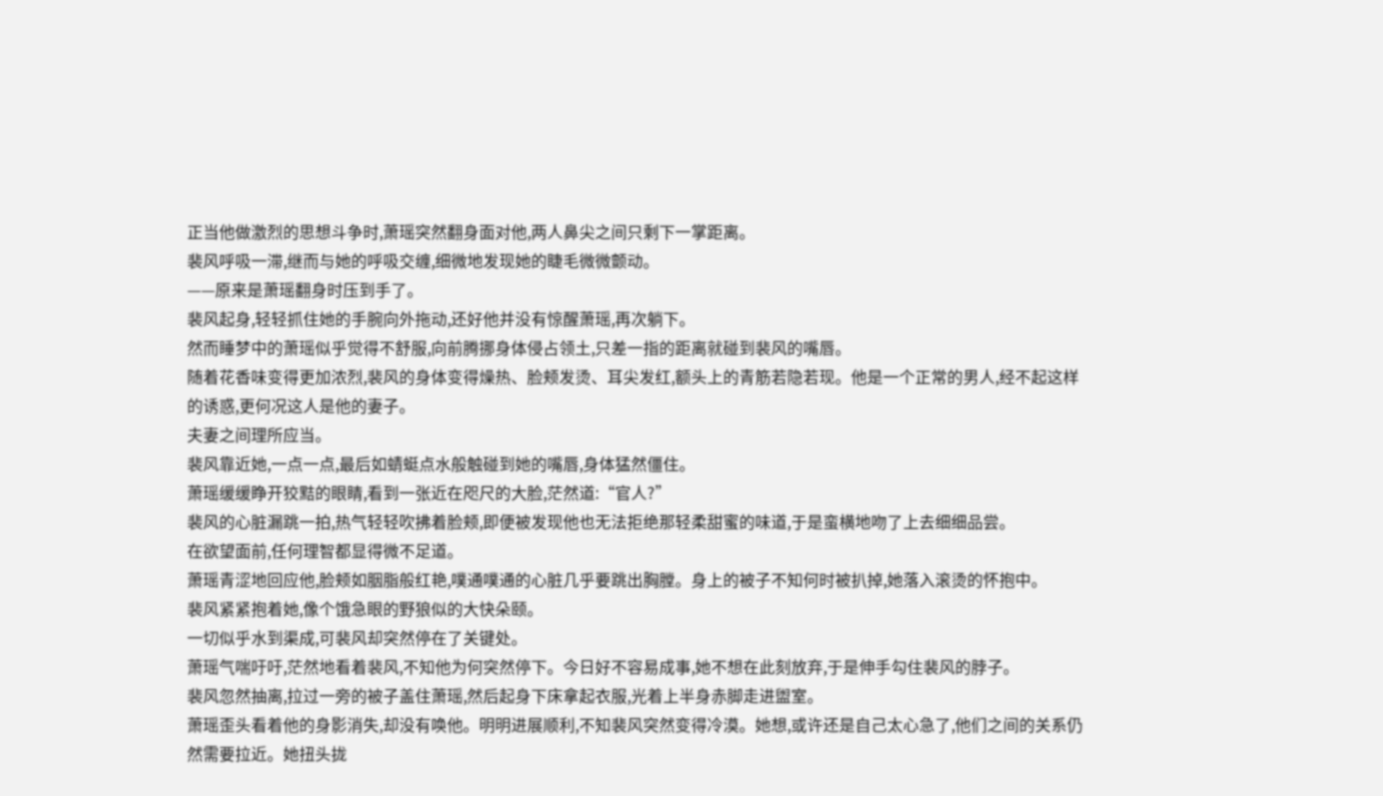正当他做激烈的思想斗争时,萧瑶突然翻身面对他,两人鼻尖之间只剩下一掌距离。
裴风呼吸一滞,继而与她的呼吸交缠,细微地发现她的睫毛微微颤动。
——原来是萧瑶翻身时压到手了。
裴风起身,轻轻抓住她的手腕向外拖动,还好他并没有惊醒萧瑶,再次躺下。
然而睡梦中的萧瑶似乎觉得不舒服,向前腾挪身体侵占领土,只差一指的距离就碰到裴风的嘴唇。
随着花香味变得更加浓烈,裴风的身体变得燥热、脸颊发烫、耳尖发红,额头上的青筋若隐若现。他是一个正常的男人,经不起这样的诱惑,更何况这人是他的妻子。
夫妻之间理所应当。
裴风靠近她,一点一点,最后如蜻蜓点水般触碰到她的嘴唇,身体猛然僵住。
萧瑶缓缓睁开狡黠的眼睛,看到一张近在咫尺的大脸,茫然道:“官人?”
裴风的心脏漏跳一拍,热气轻轻吹拂着脸颊,即便被发现他也无法拒绝那轻柔甜蜜的味道,于是蛮横地吻了上去细细品尝。
在欲望面前,任何理智都显得微不足道。
萧瑶青涩地回应他,脸颊如胭脂般红艳,噗通噗通的心脏几乎要跳出胸膛。身上的被子不知何时被扒掉,她落入滚烫的怀抱中。
裴风紧紧抱着她,像个饿急眼的野狼似的大快朵颐。
一切似乎水到渠成,可裴风却突然停在了关键处。
萧瑶气喘吁吁,茫然地看着裴风,不知他为何突然停下。今日好不容易成事,她不想在此刻放弃,于是伸手勾住裴风的脖子。
裴风忽然抽离,拉过一旁的被子盖住萧瑶,然后起身下床拿起衣服,光着上半身赤脚走进盥室。
萧瑶歪头看着他的身影消失,却没有唤他。明明进展顺利,不知裴风突然变得冷漠。她想,或许还是自己太心急了,他们之间的关系仍然需要拉近。她扭头拢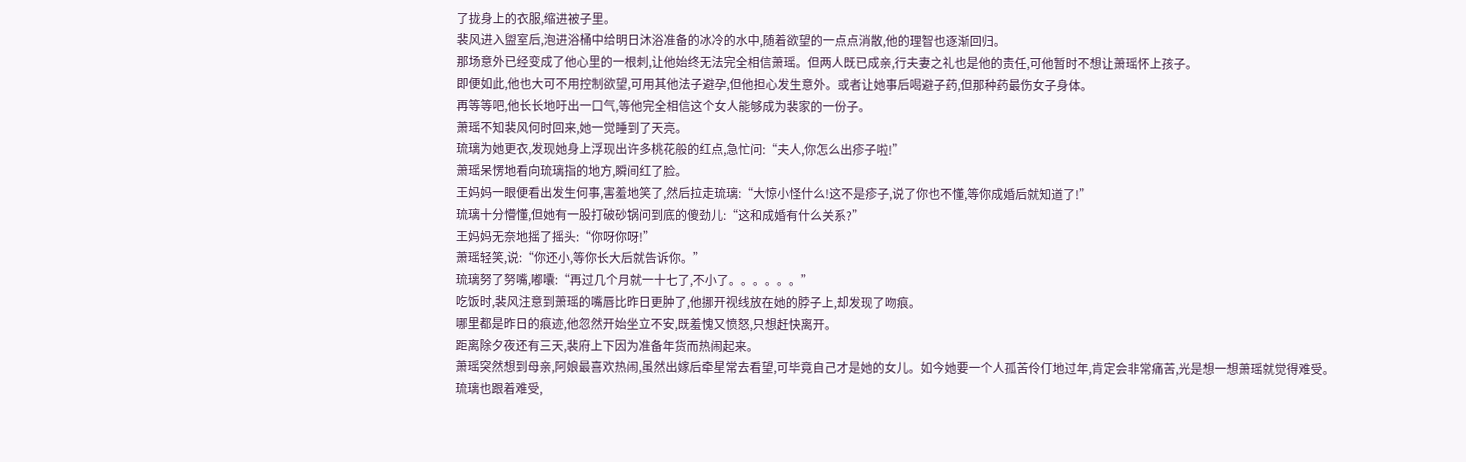了拢身上的衣服,缩进被子里。
裴风进入盥室后,泡进浴桶中给明日沐浴准备的冰冷的水中,随着欲望的一点点消散,他的理智也逐渐回归。
那场意外已经变成了他心里的一根刺,让他始终无法完全相信萧瑶。但两人既已成亲,行夫妻之礼也是他的责任,可他暂时不想让萧瑶怀上孩子。
即便如此,他也大可不用控制欲望,可用其他法子避孕,但他担心发生意外。或者让她事后喝避子药,但那种药最伤女子身体。
再等等吧,他长长地吁出一口气,等他完全相信这个女人能够成为裴家的一份子。
萧瑶不知裴风何时回来,她一觉睡到了天亮。
琉璃为她更衣,发现她身上浮现出许多桃花般的红点,急忙问:“夫人,你怎么出疹子啦!”
萧瑶呆愣地看向琉璃指的地方,瞬间红了脸。
王妈妈一眼便看出发生何事,害羞地笑了,然后拉走琉璃:“大惊小怪什么!这不是疹子,说了你也不懂,等你成婚后就知道了!”
琉璃十分懵懂,但她有一股打破砂锅问到底的傻劲儿:“这和成婚有什么关系?”
王妈妈无奈地摇了摇头:“你呀你呀!”
萧瑶轻笑,说:“你还小,等你长大后就告诉你。”
琉璃努了努嘴,嘟囔:“再过几个月就一十七了,不小了。。。。。。”
吃饭时,裴风注意到萧瑶的嘴唇比昨日更肿了,他挪开视线放在她的脖子上,却发现了吻痕。
哪里都是昨日的痕迹,他忽然开始坐立不安,既羞愧又愤怒,只想赶快离开。
距离除夕夜还有三天,裴府上下因为准备年货而热闹起来。
萧瑶突然想到母亲,阿娘最喜欢热闹,虽然出嫁后牵星常去看望,可毕竟自己才是她的女儿。如今她要一个人孤苦伶仃地过年,肯定会非常痛苦,光是想一想萧瑶就觉得难受。
琉璃也跟着难受,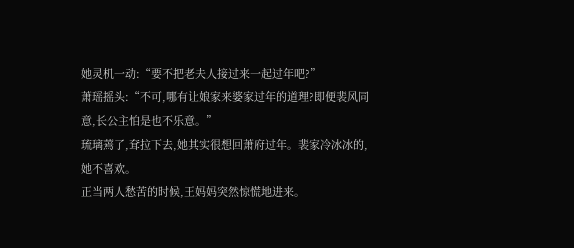她灵机一动:“要不把老夫人接过来一起过年吧?”
萧瑶摇头:“不可,哪有让娘家来婆家过年的道理?即便裴风同意,长公主怕是也不乐意。”
琉璃蔫了,耷拉下去,她其实很想回萧府过年。裴家冷冰冰的,她不喜欢。
正当两人愁苦的时候,王妈妈突然惊慌地进来。